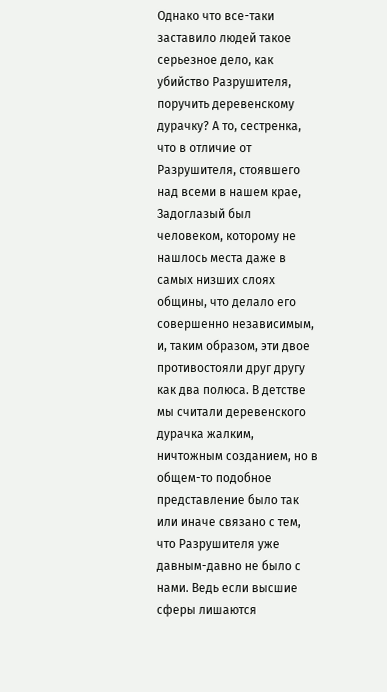Однако что все-таки заставило людей такое серьезное дело, как убийство Разрушителя, поручить деревенскому дурачку? А то, сестренка, что в отличие от Разрушителя, стоявшего над всеми в нашем крае, Задоглазый был человеком, которому не нашлось места даже в самых низших слоях общины, что делало его совершенно независимым, и, таким образом, эти двое противостояли друг другу как два полюса. В детстве мы считали деревенского дурачка жалким, ничтожным созданием, но в общем-то подобное представление было так или иначе связано с тем, что Разрушителя уже давным-давно не было с нами. Ведь если высшие сферы лишаются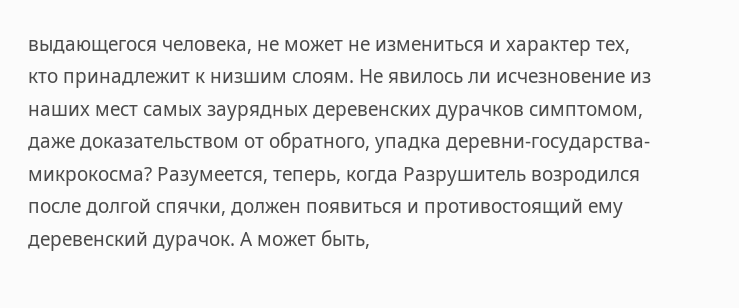выдающегося человека, не может не измениться и характер тех, кто принадлежит к низшим слоям. Не явилось ли исчезновение из наших мест самых заурядных деревенских дурачков симптомом, даже доказательством от обратного, упадка деревни-государства-микрокосма? Разумеется, теперь, когда Разрушитель возродился после долгой спячки, должен появиться и противостоящий ему деревенский дурачок. А может быть,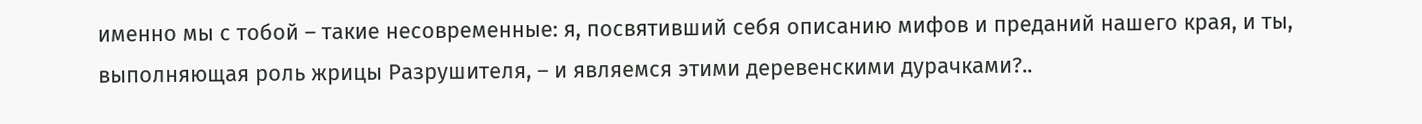именно мы с тобой – такие несовременные: я, посвятивший себя описанию мифов и преданий нашего края, и ты, выполняющая роль жрицы Разрушителя, – и являемся этими деревенскими дурачками?..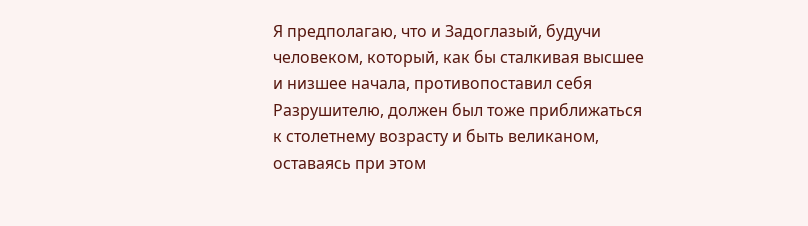Я предполагаю, что и Задоглазый, будучи человеком, который, как бы сталкивая высшее и низшее начала, противопоставил себя Разрушителю, должен был тоже приближаться к столетнему возрасту и быть великаном, оставаясь при этом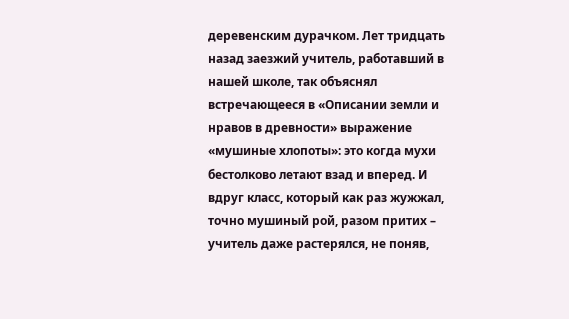деревенским дурачком. Лет тридцать назад заезжий учитель, работавший в нашей школе, так объяснял встречающееся в «Описании земли и нравов в древности» выражение «мушиные хлопоты»: это когда мухи бестолково летают взад и вперед. И вдруг класс, который как раз жужжал, точно мушиный рой, разом притих – учитель даже растерялся, не поняв,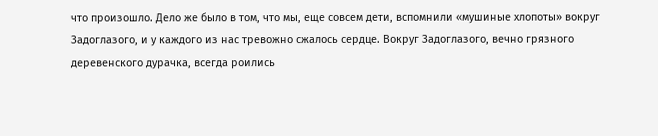что произошло. Дело же было в том, что мы, еще совсем дети, вспомнили «мушиные хлопоты» вокруг Задоглазого, и у каждого из нас тревожно сжалось сердце. Вокруг Задоглазого, вечно грязного деревенского дурачка, всегда роились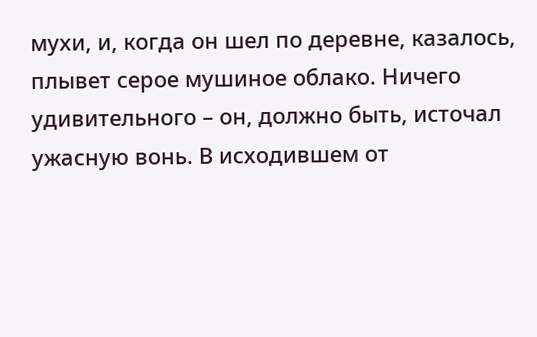мухи, и, когда он шел по деревне, казалось, плывет серое мушиное облако. Ничего удивительного – он, должно быть, источал ужасную вонь. В исходившем от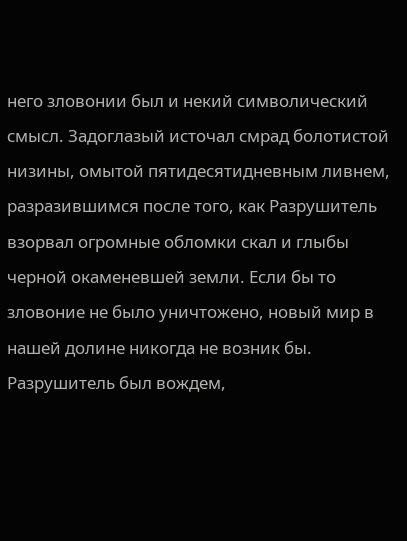него зловонии был и некий символический смысл. Задоглазый источал смрад болотистой низины, омытой пятидесятидневным ливнем, разразившимся после того, как Разрушитель взорвал огромные обломки скал и глыбы черной окаменевшей земли. Если бы то зловоние не было уничтожено, новый мир в нашей долине никогда не возник бы. Разрушитель был вождем,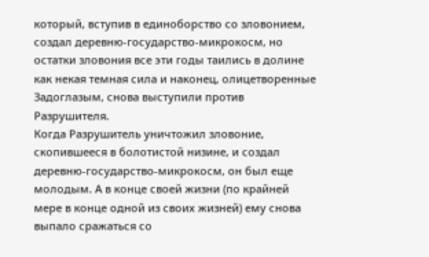который, вступив в единоборство со зловонием, создал деревню-государство-микрокосм, но остатки зловония все эти годы таились в долине как некая темная сила и наконец, олицетворенные Задоглазым, снова выступили против Разрушителя.
Когда Разрушитель уничтожил зловоние, скопившееся в болотистой низине, и создал деревню-государство-микрокосм, он был еще молодым. А в конце своей жизни (по крайней мере в конце одной из своих жизней) ему снова выпало сражаться со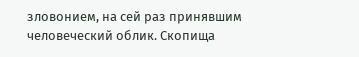зловонием, на сей раз принявшим человеческий облик. Скопища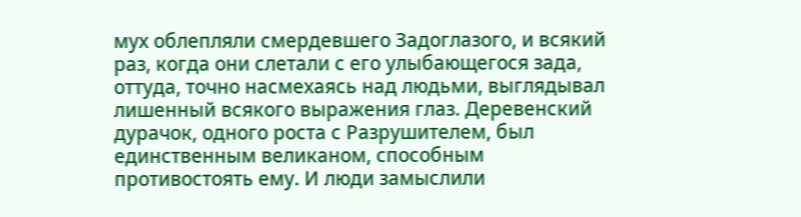мух облепляли смердевшего Задоглазого, и всякий раз, когда они слетали с его улыбающегося зада, оттуда, точно насмехаясь над людьми, выглядывал лишенный всякого выражения глаз. Деревенский дурачок, одного роста с Разрушителем, был единственным великаном, способным противостоять ему. И люди замыслили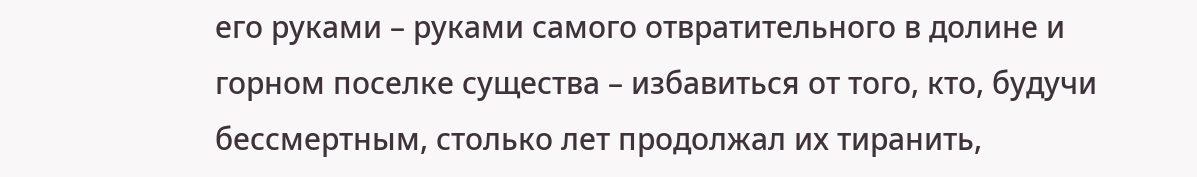его руками – руками самого отвратительного в долине и горном поселке существа – избавиться от того, кто, будучи бессмертным, столько лет продолжал их тиранить,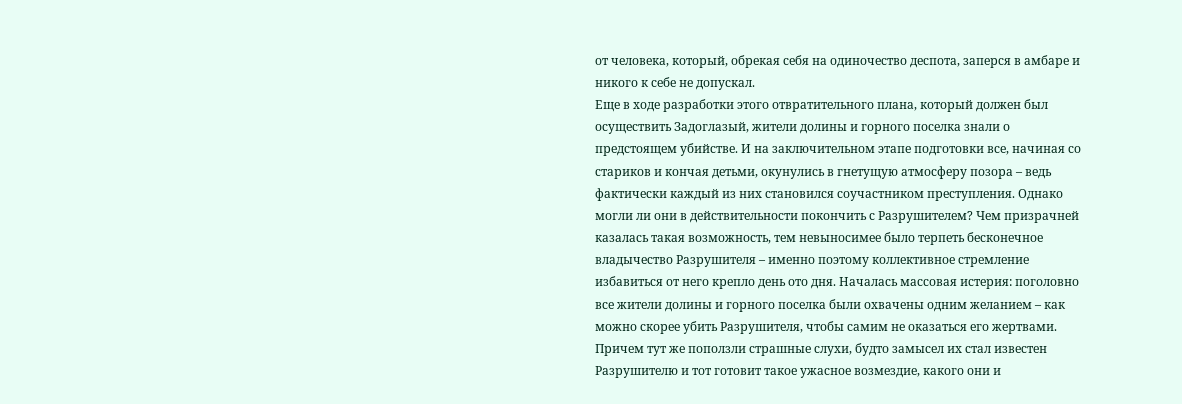от человека, который, обрекая себя на одиночество деспота, заперся в амбаре и никого к себе не допускал.
Еще в ходе разработки этого отвратительного плана, который должен был осуществить Задоглазый, жители долины и горного поселка знали о предстоящем убийстве. И на заключительном этапе подготовки все, начиная со стариков и кончая детьми, окунулись в гнетущую атмосферу позора – ведь фактически каждый из них становился соучастником преступления. Однако могли ли они в действительности покончить с Разрушителем? Чем призрачней казалась такая возможность, тем невыносимее было терпеть бесконечное владычество Разрушителя – именно поэтому коллективное стремление избавиться от него крепло день ото дня. Началась массовая истерия: поголовно все жители долины и горного поселка были охвачены одним желанием – как можно скорее убить Разрушителя, чтобы самим не оказаться его жертвами. Причем тут же поползли страшные слухи, будто замысел их стал известен Разрушителю и тот готовит такое ужасное возмездие, какого они и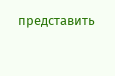представить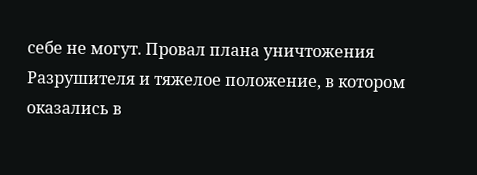себе не могут. Провал плана уничтожения Разрушителя и тяжелое положение, в котором оказались в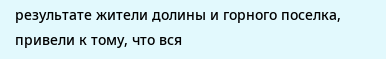результате жители долины и горного поселка, привели к тому, что вся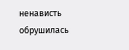ненависть обрушилась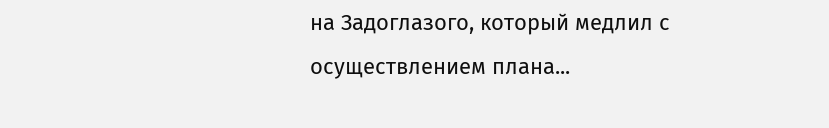на Задоглазого, который медлил с осуществлением плана...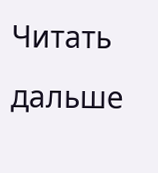Читать дальше